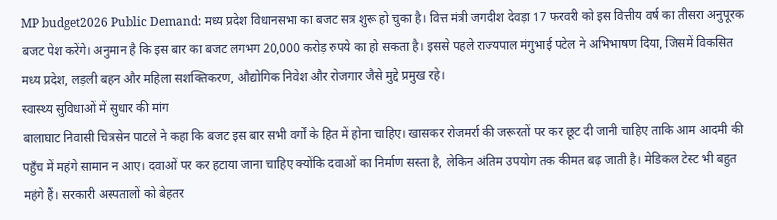MP budget2026 Public Demand: मध्य प्रदेश विधानसभा का बजट सत्र शुरू हो चुका है। वित्त मंत्री जगदीश देवड़ा 17 फरवरी को इस वित्तीय वर्ष का तीसरा अनुपूरक बजट पेश करेंगे। अनुमान है कि इस बार का बजट लगभग 20,000 करोड़ रुपये का हो सकता है। इससे पहले राज्यपाल मंगुभाई पटेल ने अभिभाषण दिया, जिसमें विकसित मध्य प्रदेश, लड़ली बहन और महिला सशक्तिकरण, औद्योगिक निवेश और रोजगार जैसे मुद्दे प्रमुख रहे।
स्वास्थ्य सुविधाओं में सुधार की मांग
बालाघाट निवासी चित्रसेन पाटले ने कहा कि बजट इस बार सभी वर्गों के हित में होना चाहिए। खासकर रोजमर्रा की जरूरतों पर कर छूट दी जानी चाहिए ताकि आम आदमी की पहुँच में महंगे सामान न आए। दवाओं पर कर हटाया जाना चाहिए क्योंकि दवाओं का निर्माण सस्ता है, लेकिन अंतिम उपयोग तक कीमत बढ़ जाती है। मेडिकल टेस्ट भी बहुत महंगे हैं। सरकारी अस्पतालों को बेहतर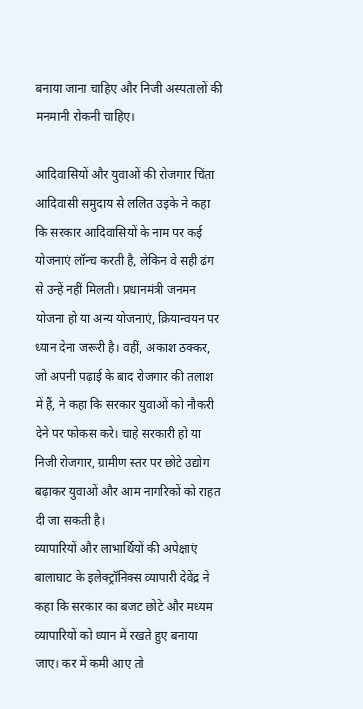बनाया जाना चाहिए और निजी अस्पतालों की मनमानी रोकनी चाहिए।

आदिवासियों और युवाओं की रोजगार चिंता
आदिवासी समुदाय से ललित उइके ने कहा कि सरकार आदिवासियों के नाम पर कई योजनाएं लॉन्च करती है, लेकिन वे सही ढंग से उन्हें नहीं मिलती। प्रधानमंत्री जनमन योजना हो या अन्य योजनाएं, क्रियान्वयन पर ध्यान देना जरूरी है। वहीं, अकाश ठक्कर, जो अपनी पढ़ाई के बाद रोजगार की तलाश में हैं, ने कहा कि सरकार युवाओं को नौकरी देने पर फोकस करे। चाहे सरकारी हो या निजी रोजगार, ग्रामीण स्तर पर छोटे उद्योग बढ़ाकर युवाओं और आम नागरिकों को राहत दी जा सकती है।
व्यापारियों और लाभार्थियों की अपेक्षाएं
बालाघाट के इलेक्ट्रॉनिक्स व्यापारी देवेंद्र ने कहा कि सरकार का बजट छोटे और मध्यम व्यापारियों को ध्यान में रखते हुए बनाया जाए। कर में कमी आए तो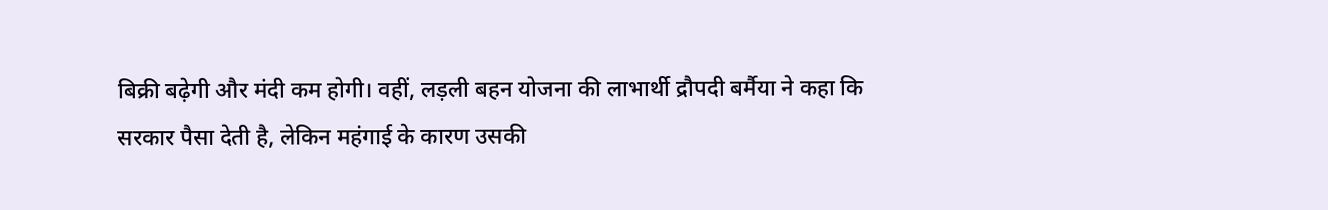बिक्री बढ़ेगी और मंदी कम होगी। वहीं, लड़ली बहन योजना की लाभार्थी द्रौपदी बर्मैया ने कहा कि सरकार पैसा देती है, लेकिन महंगाई के कारण उसकी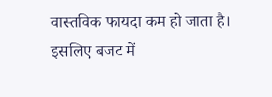वास्तविक फायदा कम हो जाता है। इसलिए बजट में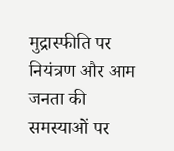मुद्रास्फीति पर नियंत्रण और आम जनता की समस्याओं पर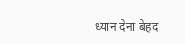ध्यान देना बेहद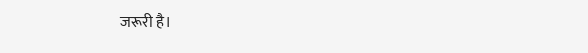जरूरी है।